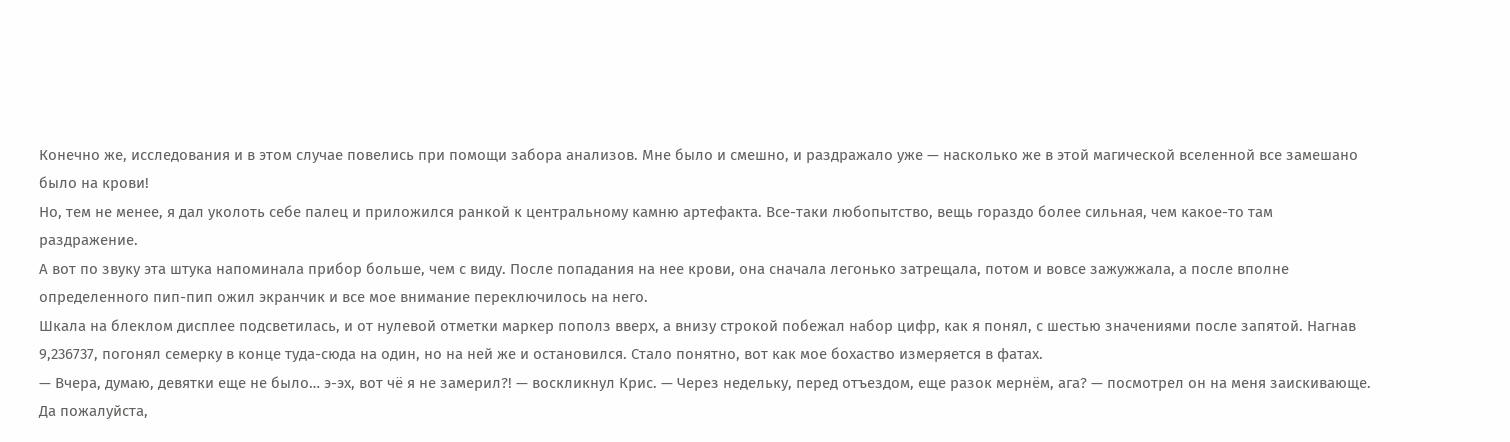Конечно же, исследования и в этом случае повелись при помощи забора анализов. Мне было и смешно, и раздражало уже — насколько же в этой магической вселенной все замешано было на крови!
Но, тем не менее, я дал уколоть себе палец и приложился ранкой к центральному камню артефакта. Все-таки любопытство, вещь гораздо более сильная, чем какое-то там раздражение.
А вот по звуку эта штука напоминала прибор больше, чем с виду. После попадания на нее крови, она сначала легонько затрещала, потом и вовсе зажужжала, а после вполне определенного пип-пип ожил экранчик и все мое внимание переключилось на него.
Шкала на блеклом дисплее подсветилась, и от нулевой отметки маркер пополз вверх, а внизу строкой побежал набор цифр, как я понял, с шестью значениями после запятой. Нагнав 9,236737, погонял семерку в конце туда-сюда на один, но на ней же и остановился. Стало понятно, вот как мое бохаство измеряется в фатах.
— Вчера, думаю, девятки еще не было… э-эх, вот чё я не замерил?! — воскликнул Крис. — Через недельку, перед отъездом, еще разок мернём, ага? — посмотрел он на меня заискивающе.
Да пожалуйста,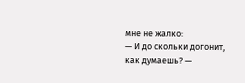мне не жалко:
— И до скольки догонит, как думаешь? —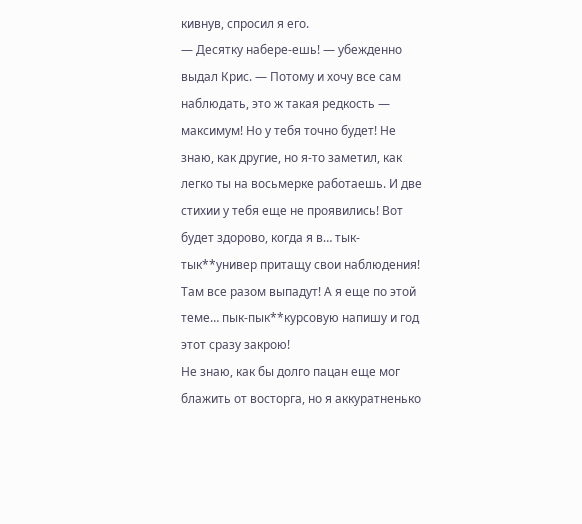кивнув, спросил я его.
— Десятку набере-ешь! — убежденно выдал Крис. — Потому и хочу все сам наблюдать, это ж такая редкость — максимум! Но у тебя точно будет! Не знаю, как другие, но я-то заметил, как легко ты на восьмерке работаешь. И две стихии у тебя еще не проявились! Вот будет здорово, когда я в… тык-тык**универ притащу свои наблюдения! Там все разом выпадут! А я еще по этой теме… пык-пык**курсовую напишу и год этот сразу закрою!
Не знаю, как бы долго пацан еще мог блажить от восторга, но я аккуратненько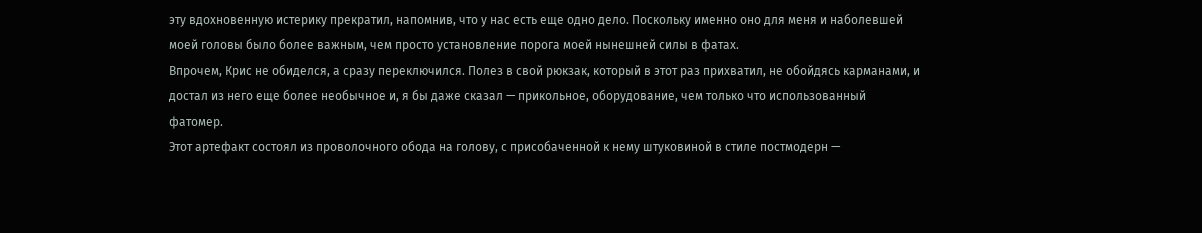эту вдохновенную истерику прекратил, напомнив, что у нас есть еще одно дело. Поскольку именно оно для меня и наболевшей моей головы было более важным, чем просто установление порога моей нынешней силы в фатах.
Впрочем, Крис не обиделся, а сразу переключился. Полез в свой рюкзак, который в этот раз прихватил, не обойдясь карманами, и достал из него еще более необычное и, я бы даже сказал — прикольное, оборудование, чем только что использованный фатомер.
Этот артефакт состоял из проволочного обода на голову, с присобаченной к нему штуковиной в стиле постмодерн —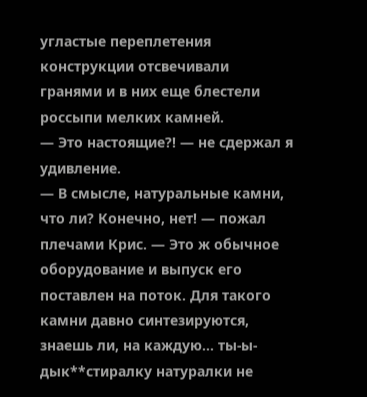угластые переплетения конструкции отсвечивали гранями и в них еще блестели россыпи мелких камней.
— Это настоящие?! — не сдержал я удивление.
— В смысле, натуральные камни, что ли? Конечно, нет! — пожал плечами Крис. — Это ж обычное оборудование и выпуск его поставлен на поток. Для такого камни давно синтезируются, знаешь ли, на каждую… ты-ы-дык**стиралку натуралки не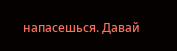напасешься. Давай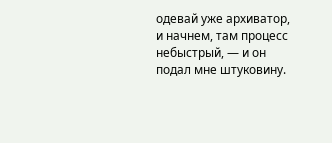одевай уже архиватор, и начнем, там процесс небыстрый, — и он подал мне штуковину.